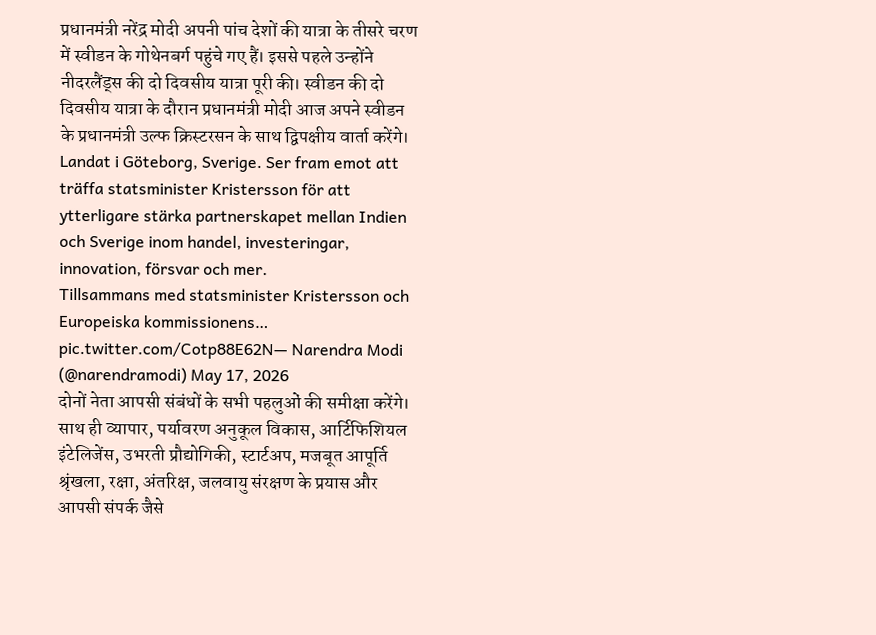प्रधानमंत्री नरेंद्र मोदी अपनी पांच देशों की यात्रा के तीसरे चरण में स्वीडन के गोथेनबर्ग पहुंचे गए हैं। इससे पहले उन्होंने नीदरलैंड्स की दो दिवसीय यात्रा पूरी की। स्वीडन की दो दिवसीय यात्रा के दौरान प्रधानमंत्री मोदी आज अपने स्वीडन के प्रधानमंत्री उल्फ क्रिस्टरसन के साथ द्विपक्षीय वार्ता करेंगे।
Landat i Göteborg, Sverige. Ser fram emot att träffa statsminister Kristersson för att ytterligare stärka partnerskapet mellan Indien och Sverige inom handel, investeringar, innovation, försvar och mer.
Tillsammans med statsminister Kristersson och Europeiska kommissionens… pic.twitter.com/Cotp88E62N— Narendra Modi (@narendramodi) May 17, 2026
दोनों नेता आपसी संबंधों के सभी पहलुओं की समीक्षा करेंगे। साथ ही व्यापार, पर्यावरण अनुकूल विकास, आर्टिफिशियल इंटेलिजेंस, उभरती प्रौद्योगिकी, स्टार्टअप, मजबूत आपूर्ति श्रृंखला, रक्षा, अंतरिक्ष, जलवायु संरक्षण के प्रयास और आपसी संपर्क जैसे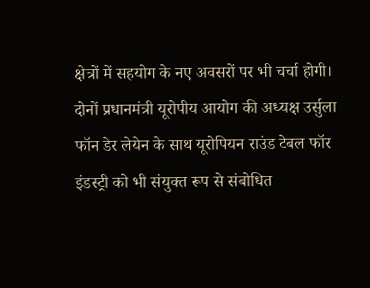क्षेत्रों में सहयोग के नए अवसरों पर भी चर्चा होगी।
दोनों प्रधानमंत्री यूरोपीय आयोग की अध्यक्ष उर्सुला फॉन डेर लेयेन के साथ यूरोपियन राउंड टेबल फॉर इंडस्ट्री को भी संयुक्त रूप से संबोधित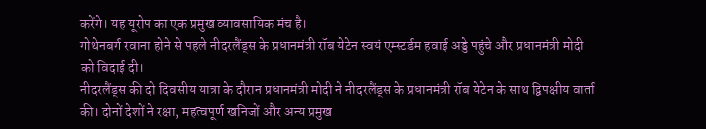करेंगे। यह यूरोप का एक प्रमुख व्यावसायिक मंच है।
गोथेनबर्ग रवाना होने से पहले नीदरलैंड्स के प्रधानमंत्री रॉब येटेन स्वयं एम्स्टर्डम हवाई अड्डे पहुंचे और प्रधानमंत्री मोदी को विदाई दी।
नीदरलैंड्स की दो दिवसीय यात्रा के दौरान प्रधानमंत्री मोदी ने नीदरलैंड्स के प्रधानमंत्री रॉब येटेन के साथ द्विपक्षीय वार्ता की। दोनों देशों ने रक्षा, महत्वपूर्ण खनिजों और अन्य प्रमुख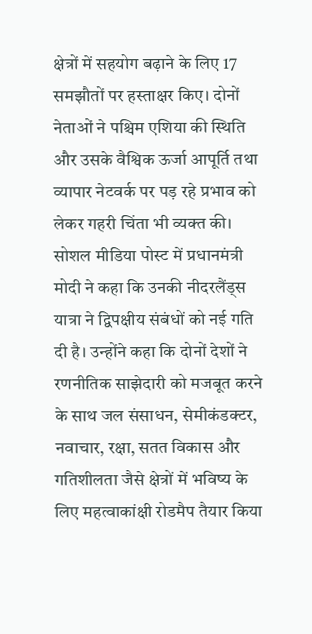क्षेत्रों में सहयोग बढ़ाने के लिए 17 समझौतों पर हस्ताक्षर किए। दोनों नेताओं ने पश्चिम एशिया की स्थिति और उसके वैश्विक ऊर्जा आपूर्ति तथा व्यापार नेटवर्क पर पड़ रहे प्रभाव को लेकर गहरी चिंता भी व्यक्त की।
सोशल मीडिया पोस्ट में प्रधानमंत्री मोदी ने कहा कि उनकी नीदरलैंड्स यात्रा ने द्विपक्षीय संबंधों को नई गति दी है। उन्होंने कहा कि दोनों देशों ने रणनीतिक साझेदारी को मजबूत करने के साथ जल संसाधन, सेमीकंडक्टर, नवाचार, रक्षा, सतत विकास और गतिशीलता जैसे क्षेत्रों में भविष्य के लिए महत्वाकांक्षी रोडमैप तैयार किया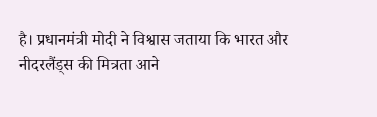है। प्रधानमंत्री मोदी ने विश्वास जताया कि भारत और नीदरलैंड्स की मित्रता आने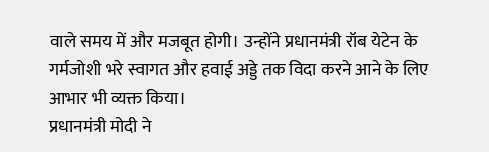वाले समय में और मजबूत होगी। उन्होंने प्रधानमंत्री रॉब येटेन के गर्मजोशी भरे स्वागत और हवाई अड्डे तक विदा करने आने के लिए आभार भी व्यक्त किया।
प्रधानमंत्री मोदी ने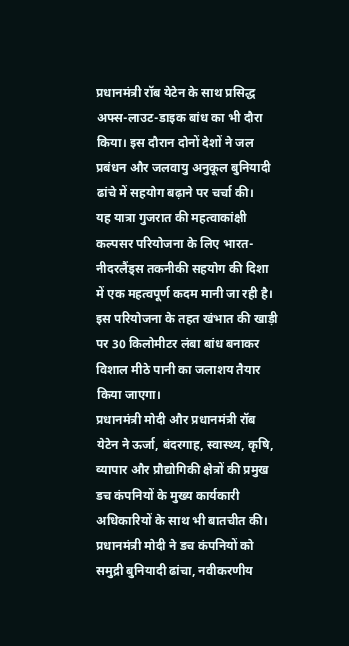प्रधानमंत्री रॉब येटेन के साथ प्रसिद्ध अफ्स-लाउट-डाइक बांध का भी दौरा किया। इस दौरान दोनों देशों ने जल प्रबंधन और जलवायु अनुकूल बुनियादी ढांचे में सहयोग बढ़ाने पर चर्चा की।
यह यात्रा गुजरात की महत्वाकांक्षी कल्पसर परियोजना के लिए भारत-नीदरलैंड्स तकनीकी सहयोग की दिशा में एक महत्वपूर्ण कदम मानी जा रही है। इस परियोजना के तहत खंभात की खाड़ी पर 30 किलोमीटर लंबा बांध बनाकर विशाल मीठे पानी का जलाशय तैयार किया जाएगा।
प्रधानमंत्री मोदी और प्रधानमंत्री रॉब येटेन ने ऊर्जा, बंदरगाह, स्वास्थ्य, कृषि, व्यापार और प्रौद्योगिकी क्षेत्रों की प्रमुख डच कंपनियों के मुख्य कार्यकारी अधिकारियों के साथ भी बातचीत की। प्रधानमंत्री मोदी ने डच कंपनियों को समुद्री बुनियादी ढांचा, नवीकरणीय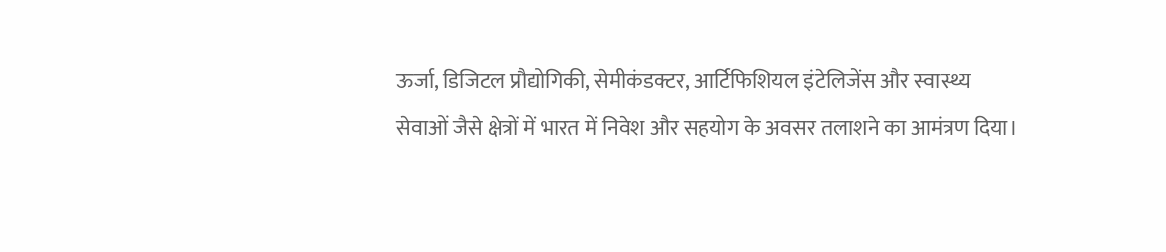ऊर्जा, डिजिटल प्रौद्योगिकी, सेमीकंडक्टर, आर्टिफिशियल इंटेलिजेंस और स्वास्थ्य सेवाओं जैसे क्षेत्रों में भारत में निवेश और सहयोग के अवसर तलाशने का आमंत्रण दिया।